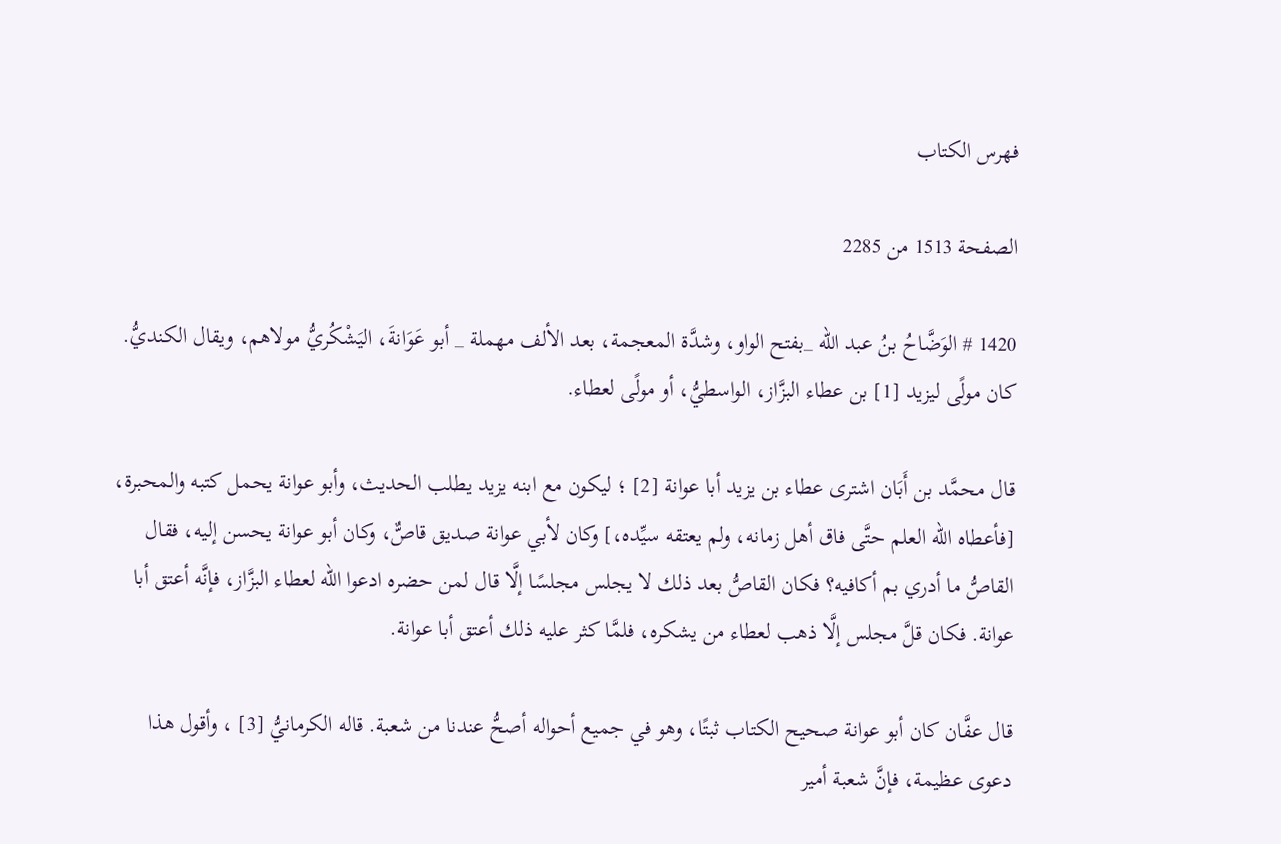فهرس الكتاب

الصفحة 1513 من 2285

1420 # الوَضَّاحُ بنُ عبد الله _بفتح الواو، وشدَّة المعجمة، بعد الألف مهملة _ أبو عَوَانةَ، اليَشْكُريُّ مولاهم، ويقال الكنديُّ. كان مولًى ليزيد [1] بن عطاء البزَّاز، الواسطيُّ، أو مولًى لعطاء.

قال محمَّد بن أَبَان اشترى عطاء بن يزيد أبا عوانة [2] ؛ ليكون مع ابنه يزيد يطلب الحديث، وأبو عوانة يحمل كتبه والمحبرة، [فأعطاه الله العلم حتَّى فاق أهل زمانه، ولم يعتقه سيِّده،] وكان لأبي عوانة صديق قاصٌّ، وكان أبو عوانة يحسن إليه، فقال القاصُّ ما أدري بم أكافيه؟ فكان القاصُّ بعد ذلك لا يجلس مجلسًا إلَّا قال لمن حضره ادعوا الله لعطاء البزَّاز، فإنَّه أعتق أبا عوانة. فكان قلَّ مجلس إلَّا ذهب لعطاء من يشكره، فلمَّا كثر عليه ذلك أعتق أبا عوانة.

قال عفَّان كان أبو عوانة صحيح الكتاب ثبتًا، وهو في جميع أحواله أصحُّ عندنا من شعبة. قاله الكرمانيُّ [3] ، وأقول هذا دعوى عظيمة، فإنَّ شعبة أمير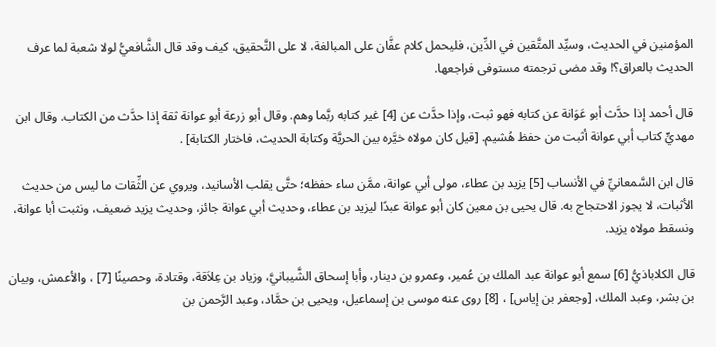المؤمنين في الحديث، وسيِّد المتَّقين في الدِّين، فليحمل كلام عفَّان على المبالغة، لا على التَّحقيق، كيف وقد قال الشَّافعيُّ لولا شعبة لما عرف الحديث بالعراق؟! وقد مضى ترجمته مستوفى فراجعها.

قال أحمد إذا حدَّث أبو عَوَانة عن كتابه فهو ثبت، وإذا حدَّث عن [4] غير كتابه ربَّما وهم. وقال أبو زرعة أبو عوانة ثقة إذا حدَّث من الكتاب. وقال ابن مهديٍّ كتاب أبي عوانة أثبت من حفظ هُشيم. [قيل كان مولاه خيَّره بين الحريَّة وكتابة الحديث، فاختار الكتابة] .

قال ابن السَّمعانيِّ في الأنساب [5] يزيد بن عطاء، مولى أبي عوانة، ممَّن ساء حفظه؛ حتَّى يقلب الأسانيد، ويروي عن الثِّقات ما ليس من حديث الأثبات، لا يجوز الاحتجاج به. قال يحيى بن معين كان أبو عوانة عبدًا ليزيد بن عطاء، وحديث أبي عوانة جائز، وحديث يزيد ضعيف، ونثبت أبا عوانة، ونسقط مولاه يزيد.

قال الكلاباذيُّ [6] سمع أبو عوانة عبد الملك بن عُمير، وعمرو بن دينار، وأبا إسحاق الشَّيبانيَّ، وزياد بن عِلاَقة، وقتادة، وحصينًا [7] ، والأعمش، وبيان بن بشر، وعبد الملك، [وجعفر بن إياس] ، [8] روى عنه موسى بن إسماعيل، ويحيى بن حمَّاد، وعبد الرَّحمن بن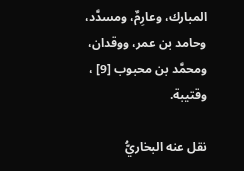المبارك، وعارِمٌ، ومسدَّد، وحامد بن عمر، ووقدان، ومحمَّد بن محبوب [9] ، وقتيبة.

نقل عنه البخاريُّ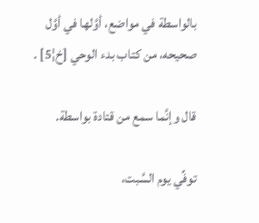بالواسطة في مواضع، أوَّلها في أوَّل صحيحه، من كتاب بدء الوحي [خ¦5] .

قال وإنَّما سمع من قتادة بواسطة.

توفِّي يوم السَّبت،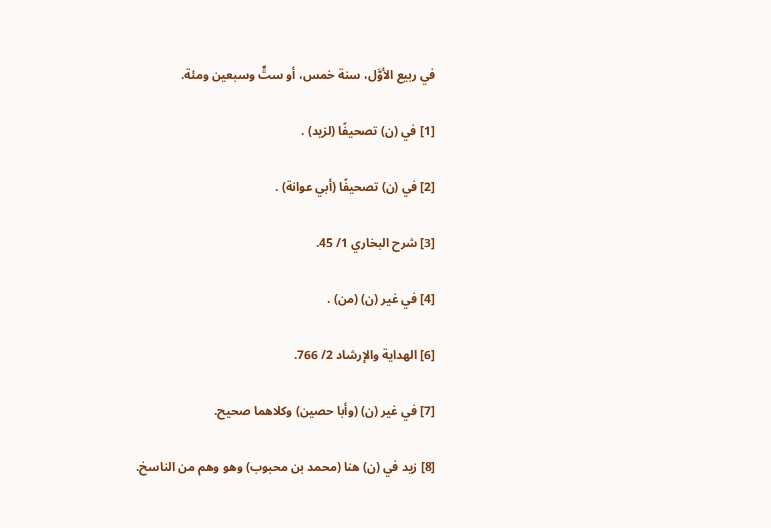في ربيع الأوَّل، سنة خمس، أو ستٍّ وسبعين ومئة.

[1] في (ن) تصحيفًا (لزيد) .

[2] في (ن) تصحيفًا (أبي عوانة) .

[3] شرح البخاري 1/ 45.

[4] في غير (ن) (من) .

[6] الهداية والإرشاد 2/ 766.

[7] في غير (ن) (وأبا حصين) وكلاهما صحيح.

[8] زيد في (ن) هنا (محمد بن محبوب) وهو وهم من الناسخ.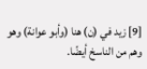[9] زيد في (ن) هنا (وأبو عوانة) وهو وهم من الناسخ أيضًا.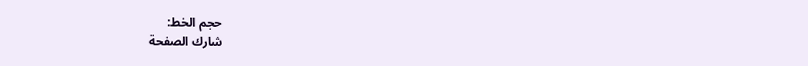حجم الخط:
شارك الصفحة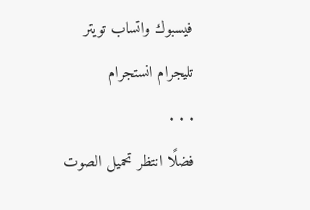فيسبوك واتساب تويتر تليجرام انستجرام
. . .
فضلًا انتظر تحميل الصوت